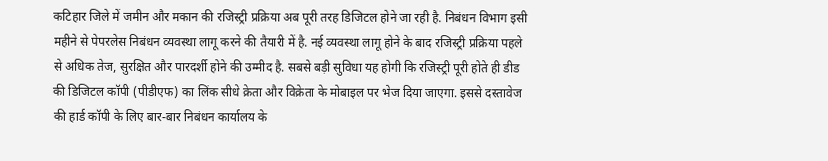कटिहार जिले में जमीन और मकान की रजिस्ट्री प्रक्रिया अब पूरी तरह डिजिटल होने जा रही है. निबंधन विभाग इसी महीने से पेपरलेस निबंधन व्यवस्था लागू करने की तैयारी में है. नई व्यवस्था लागू होने के बाद रजिस्ट्री प्रक्रिया पहले से अधिक तेज, सुरक्षित और पारदर्शी होने की उम्मीद है. सबसे बड़ी सुविधा यह होगी कि रजिस्ट्री पूरी होते ही डीड की डिजिटल कॉपी (पीडीएफ) का लिंक सीधे क्रेता और विक्रेता के मोबाइल पर भेज दिया जाएगा. इससे दस्तावेज की हार्ड कॉपी के लिए बार-बार निबंधन कार्यालय के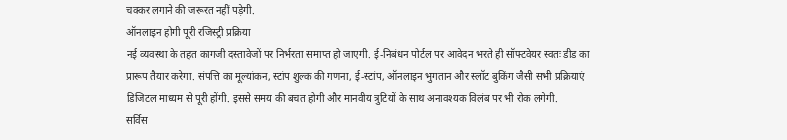चक्कर लगाने की जरूरत नहीं पड़ेगी.
ऑनलाइन होगी पूरी रजिस्ट्री प्रक्रिया
नई व्यवस्था के तहत कागजी दस्तावेजों पर निर्भरता समाप्त हो जाएगी. ई-निबंधन पोर्टल पर आवेदन भरते ही सॉफ्टवेयर स्वतः डीड का प्रारूप तैयार करेगा. संपत्ति का मूल्यांकन, स्टांप शुल्क की गणना, ई-स्टांप, ऑनलाइन भुगतान और स्लॉट बुकिंग जैसी सभी प्रक्रियाएं डिजिटल माध्यम से पूरी होंगी. इससे समय की बचत होगी और मानवीय त्रुटियों के साथ अनावश्यक विलंब पर भी रोक लगेगी.
सर्विस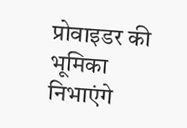प्रोवाइडर की भूमिका निभाएंगे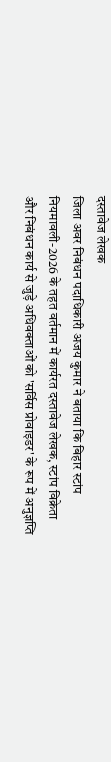दस्तावेज लेखक
जिला अवर निबंधन पदाधिकारी अजय कुमार ने बताया कि बिहार स्टांप नियमावली-2026 के तहत वर्तमान में कार्यरत दस्तावेज लेखक, स्टांप विक्रेता और निबंधन कार्य से जुड़े अधिवक्ताओं को 'सर्विस प्रोवाइडर' के रूप में अनुज्ञप्ति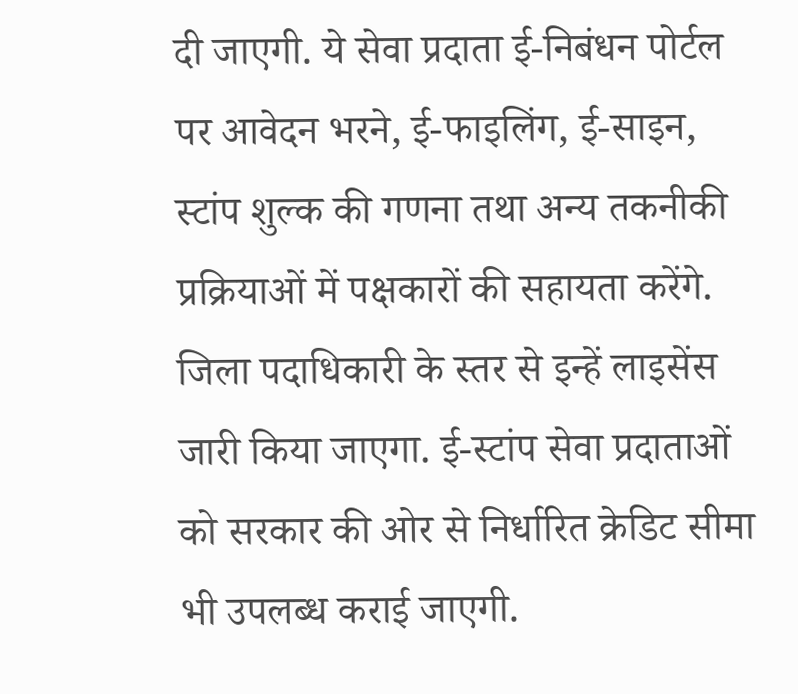दी जाएगी. ये सेवा प्रदाता ई-निबंधन पोर्टल पर आवेदन भरने, ई-फाइलिंग, ई-साइन, स्टांप शुल्क की गणना तथा अन्य तकनीकी प्रक्रियाओं में पक्षकारों की सहायता करेंगे. जिला पदाधिकारी के स्तर से इन्हें लाइसेंस जारी किया जाएगा. ई-स्टांप सेवा प्रदाताओं को सरकार की ओर से निर्धारित क्रेडिट सीमा भी उपलब्ध कराई जाएगी.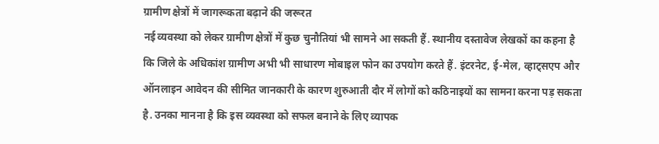ग्रामीण क्षेत्रों में जागरूकता बढ़ाने की जरूरत
नई व्यवस्था को लेकर ग्रामीण क्षेत्रों में कुछ चुनौतियां भी सामने आ सकती हैं. स्थानीय दस्तावेज लेखकों का कहना है कि जिले के अधिकांश ग्रामीण अभी भी साधारण मोबाइल फोन का उपयोग करते हैं. इंटरनेट, ई-मेल, व्हाट्सएप और ऑनलाइन आवेदन की सीमित जानकारी के कारण शुरुआती दौर में लोगों को कठिनाइयों का सामना करना पड़ सकता है. उनका मानना है कि इस व्यवस्था को सफल बनाने के लिए व्यापक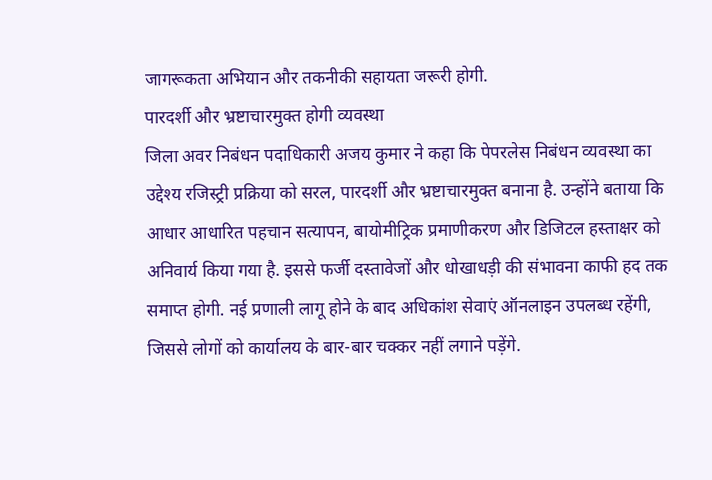जागरूकता अभियान और तकनीकी सहायता जरूरी होगी.
पारदर्शी और भ्रष्टाचारमुक्त होगी व्यवस्था
जिला अवर निबंधन पदाधिकारी अजय कुमार ने कहा कि पेपरलेस निबंधन व्यवस्था का उद्देश्य रजिस्ट्री प्रक्रिया को सरल, पारदर्शी और भ्रष्टाचारमुक्त बनाना है. उन्होंने बताया कि आधार आधारित पहचान सत्यापन, बायोमीट्रिक प्रमाणीकरण और डिजिटल हस्ताक्षर को अनिवार्य किया गया है. इससे फर्जी दस्तावेजों और धोखाधड़ी की संभावना काफी हद तक समाप्त होगी. नई प्रणाली लागू होने के बाद अधिकांश सेवाएं ऑनलाइन उपलब्ध रहेंगी, जिससे लोगों को कार्यालय के बार-बार चक्कर नहीं लगाने पड़ेंगे.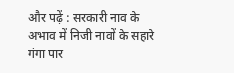और पढ़ें : सरकारी नाव के अभाव में निजी नावों के सहारे गंगा पार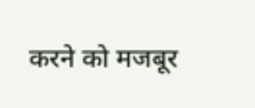करने को मजबूर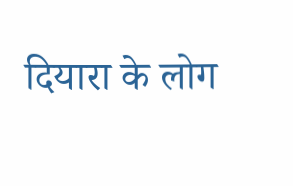दियारा के लोग